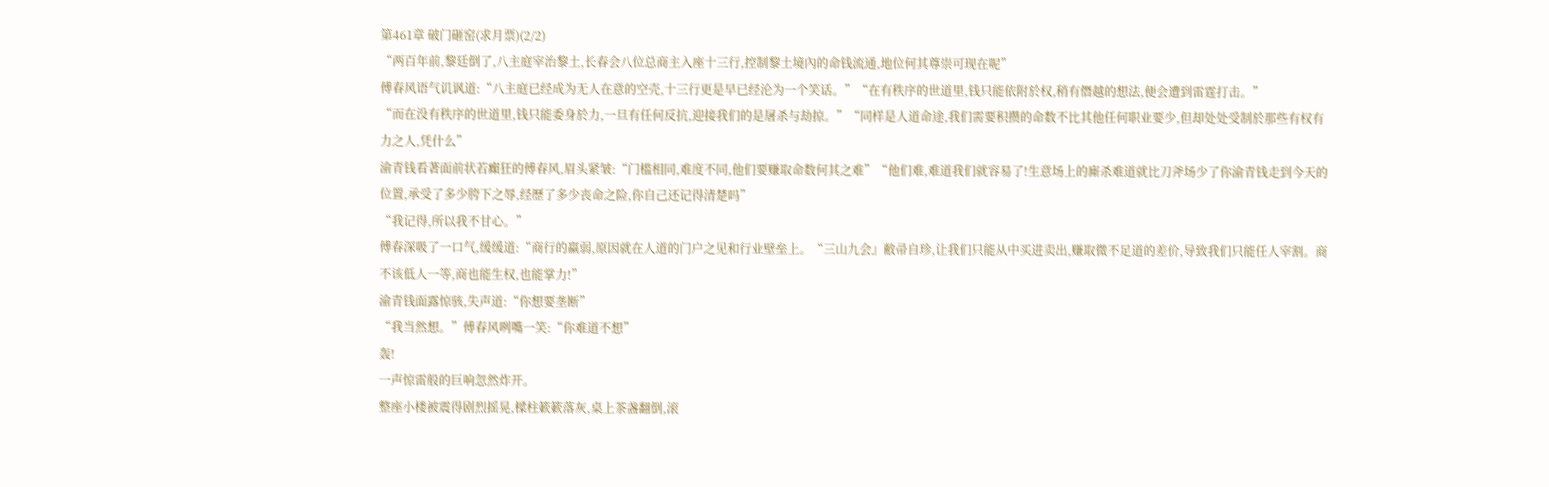第461章 破门砸窑(求月票)(2/2)
“两百年前,黎廷倒了,八主庭宰治黎土,长春会八位总商主入座十三行,控制黎土境內的命钱流通,地位何其尊崇可现在呢”
傅春风语气讥讽道:“八主庭已经成为无人在意的空壳,十三行更是早已经沦为一个笑话。”“在有秩序的世道里,钱只能依附於权,稍有僭越的想法,便会遭到雷霆打击。”
“而在没有秩序的世道里,钱只能委身於力,一旦有任何反抗,迎接我们的是屠杀与劫掠。”“同样是人道命途,我们需要积攒的命数不比其他任何职业要少,但却处处受制於那些有权有力之人,凭什么”
渝青钱看著面前状若癲狂的傅春风,眉头紧皱:“门槛相同,难度不同,他们要赚取命数何其之难”“他们难,难道我们就容易了!生意场上的廝杀难道就比刀斧场少了你渝青钱走到今天的位置,承受了多少胯下之辱,经歷了多少丧命之险,你自己还记得清楚吗”
“我记得,所以我不甘心。”
傅春深吸了一口气,缓缓道:“商行的羸弱,原因就在人道的门户之见和行业壁垒上。“三山九会』敝帚自珍,让我们只能从中买进卖出,赚取微不足道的差价,导致我们只能任人宰割。商不该低人一等,商也能生权,也能掌力!”
渝青钱面露惊骇,失声道:“你想要垄断”
“我当然想。”傅春风咧嘴一笑:“你难道不想”
轰!
一声惊雷般的巨响忽然炸开。
整座小楼被震得剧烈摇晃,樑柱簌簌落灰,桌上茶盏翻倒,滚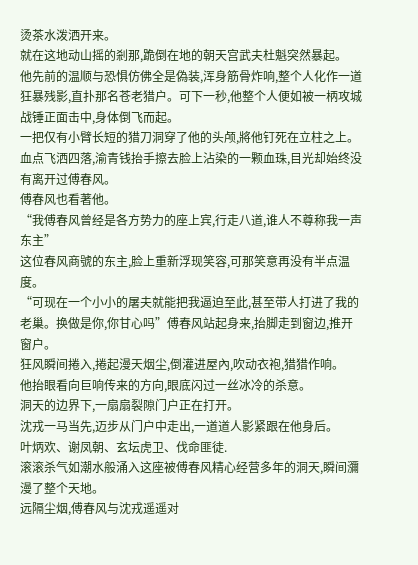烫茶水泼洒开来。
就在这地动山摇的剎那,跪倒在地的朝天宫武夫杜魁突然暴起。
他先前的温顺与恐惧仿佛全是偽装,浑身筋骨炸响,整个人化作一道狂暴残影,直扑那名苍老猎户。可下一秒,他整个人便如被一柄攻城战锤正面击中,身体倒飞而起。
一把仅有小臂长短的猎刀洞穿了他的头颅,將他钉死在立柱之上。
血点飞洒四落,渝青钱抬手擦去脸上沾染的一颗血珠,目光却始终没有离开过傅春风。
傅春风也看著他。
“我傅春风曾经是各方势力的座上宾,行走八道,谁人不尊称我一声东主”
这位春风商號的东主,脸上重新浮现笑容,可那笑意再没有半点温度。
“可现在一个小小的屠夫就能把我逼迫至此,甚至带人打进了我的老巢。换做是你,你甘心吗”傅春风站起身来,抬脚走到窗边,推开窗户。
狂风瞬间捲入,捲起漫天烟尘,倒灌进屋內,吹动衣袍,猎猎作响。
他抬眼看向巨响传来的方向,眼底闪过一丝冰冷的杀意。
洞天的边界下,一扇扇裂隙门户正在打开。
沈戎一马当先,迈步从门户中走出,一道道人影紧跟在他身后。
叶炳欢、谢凤朝、玄坛虎卫、伐命匪徒.
滚滚杀气如潮水般涌入这座被傅春风精心经营多年的洞天,瞬间瀰漫了整个天地。
远隔尘烟,傅春风与沈戎遥遥对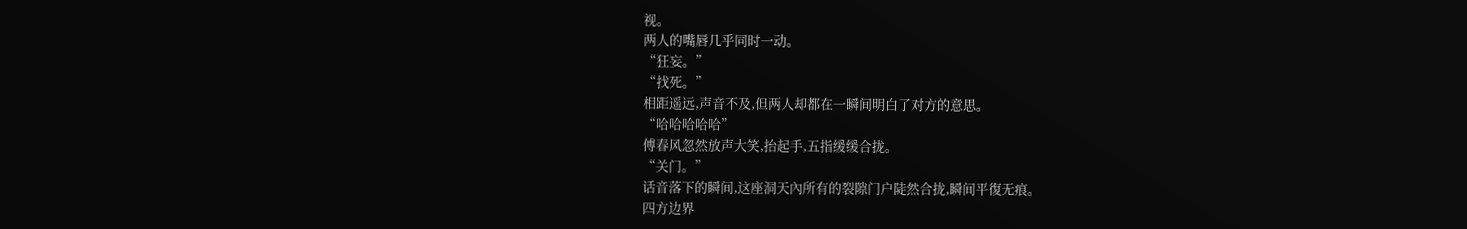视。
两人的嘴唇几乎同时一动。
“狂妄。”
“找死。”
相距遥远,声音不及,但两人却都在一瞬间明白了对方的意思。
“哈哈哈哈哈”
傅春风忽然放声大笑,抬起手,五指缓缓合拢。
“关门。”
话音落下的瞬间,这座洞天內所有的裂隙门户陡然合拢,瞬间平復无痕。
四方边界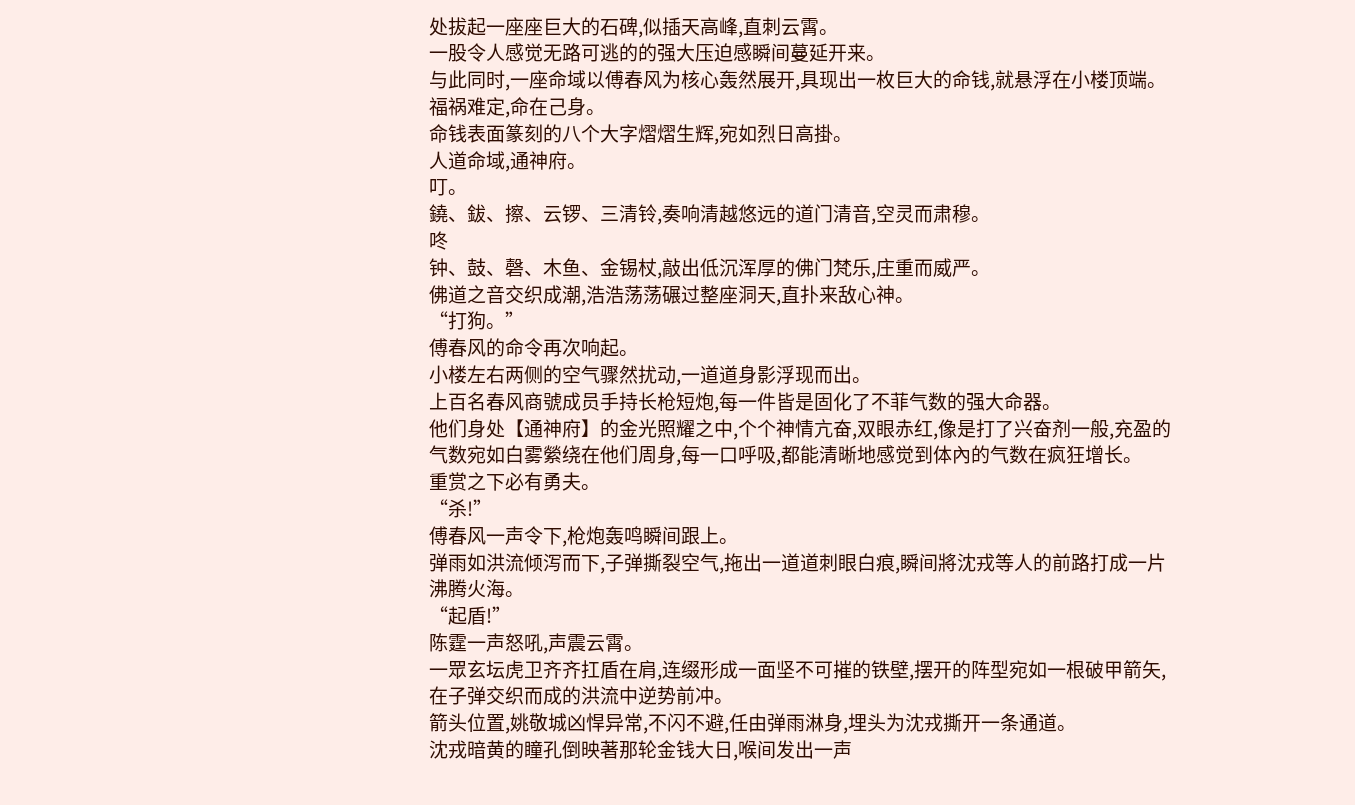处拔起一座座巨大的石碑,似插天高峰,直刺云霄。
一股令人感觉无路可逃的的强大压迫感瞬间蔓延开来。
与此同时,一座命域以傅春风为核心轰然展开,具现出一枚巨大的命钱,就悬浮在小楼顶端。福祸难定,命在己身。
命钱表面篆刻的八个大字熠熠生辉,宛如烈日高掛。
人道命域,通神府。
叮。
鐃、鈸、擦、云锣、三清铃,奏响清越悠远的道门清音,空灵而肃穆。
咚
钟、鼓、磬、木鱼、金锡杖,敲出低沉浑厚的佛门梵乐,庄重而威严。
佛道之音交织成潮,浩浩荡荡碾过整座洞天,直扑来敌心神。
“打狗。”
傅春风的命令再次响起。
小楼左右两侧的空气骤然扰动,一道道身影浮现而出。
上百名春风商號成员手持长枪短炮,每一件皆是固化了不菲气数的强大命器。
他们身处【通神府】的金光照耀之中,个个神情亢奋,双眼赤红,像是打了兴奋剂一般,充盈的气数宛如白雾縈绕在他们周身,每一口呼吸,都能清晰地感觉到体內的气数在疯狂增长。
重赏之下必有勇夫。
“杀!”
傅春风一声令下,枪炮轰鸣瞬间跟上。
弹雨如洪流倾泻而下,子弹撕裂空气,拖出一道道刺眼白痕,瞬间將沈戎等人的前路打成一片沸腾火海。
“起盾!”
陈霆一声怒吼,声震云霄。
一眾玄坛虎卫齐齐扛盾在肩,连缀形成一面坚不可摧的铁壁,摆开的阵型宛如一根破甲箭矢,在子弹交织而成的洪流中逆势前冲。
箭头位置,姚敬城凶悍异常,不闪不避,任由弹雨淋身,埋头为沈戎撕开一条通道。
沈戎暗黄的瞳孔倒映著那轮金钱大日,喉间发出一声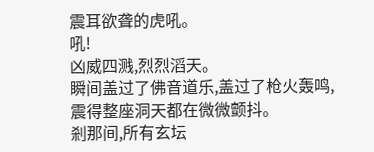震耳欲聋的虎吼。
吼!
凶威四溅,烈烈滔天。
瞬间盖过了佛音道乐,盖过了枪火轰鸣,震得整座洞天都在微微颤抖。
剎那间,所有玄坛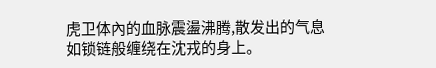虎卫体內的血脉震盪沸腾,散发出的气息如锁链般缠绕在沈戎的身上。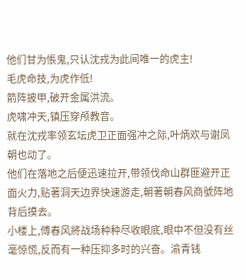他们甘为悵鬼,只认沈戎为此间唯一的虎主!
毛虎命技,为虎作低!
箭阵披甲,破开金属洪流。
虎啸冲天,镇压穿颅教音。
就在沈戎率领玄坛虎卫正面强冲之际,叶炳欢与谢凤朝也动了。
他们在落地之后便迅速拉开,带领伐命山群匪避开正面火力,贴著洞天边界快速游走,朝著朝春风商號阵地背后摸去。
小楼上,傅春风將战场种种尽收眼底,眼中不但没有丝毫惊慌,反而有一种压抑多时的兴奋。渝青钱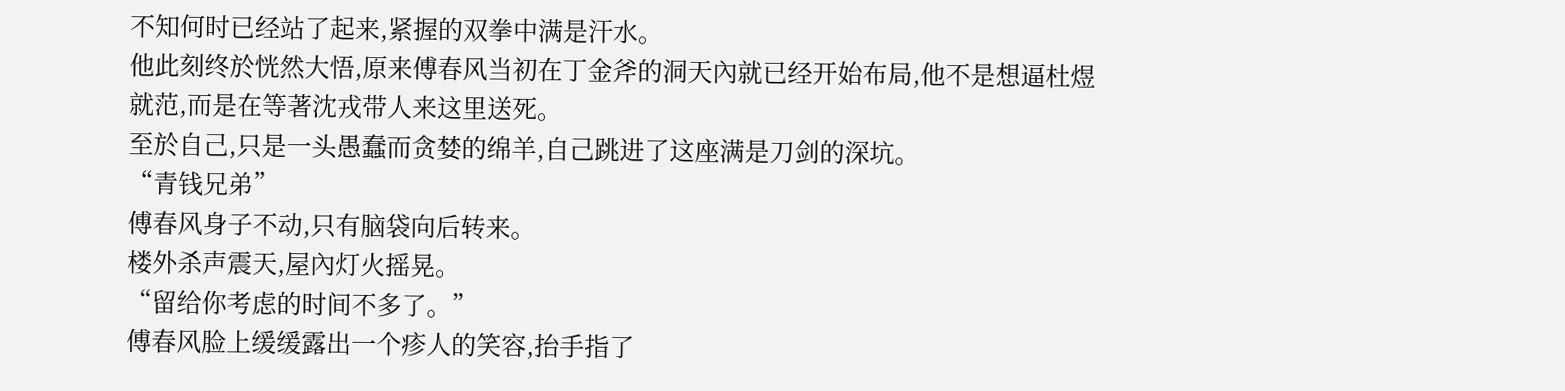不知何时已经站了起来,紧握的双拳中满是汗水。
他此刻终於恍然大悟,原来傅春风当初在丁金斧的洞天內就已经开始布局,他不是想逼杜煜就范,而是在等著沈戎带人来这里送死。
至於自己,只是一头愚蠢而贪婪的绵羊,自己跳进了这座满是刀剑的深坑。
“青钱兄弟”
傅春风身子不动,只有脑袋向后转来。
楼外杀声震天,屋內灯火摇晃。
“留给你考虑的时间不多了。”
傅春风脸上缓缓露出一个疹人的笑容,抬手指了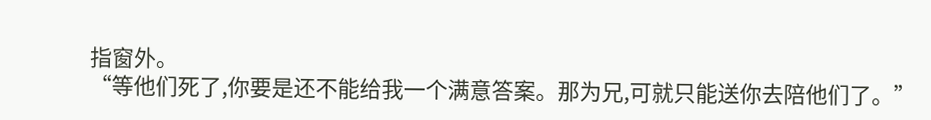指窗外。
“等他们死了,你要是还不能给我一个满意答案。那为兄,可就只能送你去陪他们了。”